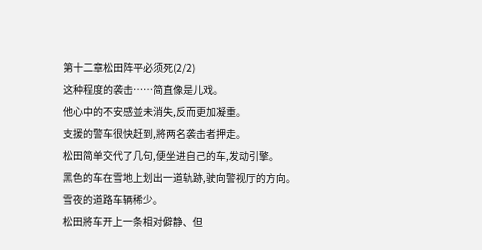第十二章松田阵平必须死(2/2)
这种程度的袭击……简直像是儿戏。
他心中的不安感並未消失,反而更加凝重。
支援的警车很快赶到,將两名袭击者押走。
松田简单交代了几句,便坐进自己的车,发动引擎。
黑色的车在雪地上划出一道轨跡,驶向警视厅的方向。
雪夜的道路车辆稀少。
松田將车开上一条相对僻静、但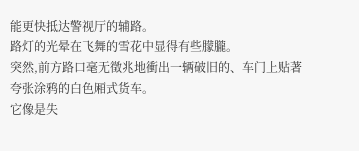能更快抵达警视厅的辅路。
路灯的光晕在飞舞的雪花中显得有些朦朧。
突然,前方路口毫无徵兆地衝出一辆破旧的、车门上贴著夸张涂鸦的白色厢式货车。
它像是失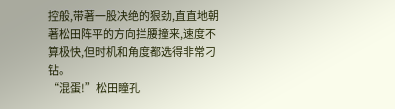控般,带著一股决绝的狠劲,直直地朝著松田阵平的方向拦腰撞来,速度不算极快,但时机和角度都选得非常刁钻。
“混蛋!”松田瞳孔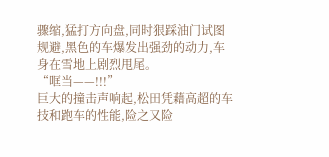骤缩,猛打方向盘,同时狠踩油门试图规避,黑色的车爆发出强劲的动力,车身在雪地上剧烈甩尾。
“哐当——!!!”
巨大的撞击声响起,松田凭藉高超的车技和跑车的性能,险之又险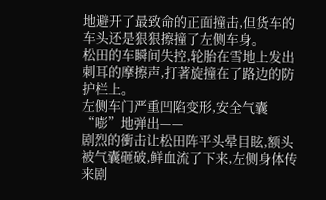地避开了最致命的正面撞击,但货车的车头还是狠狠擦撞了左侧车身。
松田的车瞬间失控,轮胎在雪地上发出刺耳的摩擦声,打著旋撞在了路边的防护栏上。
左侧车门严重凹陷变形,安全气囊“嘭”地弹出——
剧烈的衝击让松田阵平头晕目眩,额头被气囊砸破,鲜血流了下来,左侧身体传来剧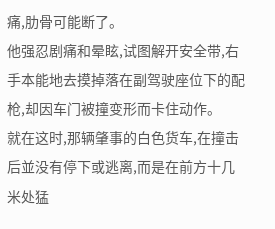痛,肋骨可能断了。
他强忍剧痛和晕眩,试图解开安全带,右手本能地去摸掉落在副驾驶座位下的配枪,却因车门被撞变形而卡住动作。
就在这时,那辆肇事的白色货车,在撞击后並没有停下或逃离,而是在前方十几米处猛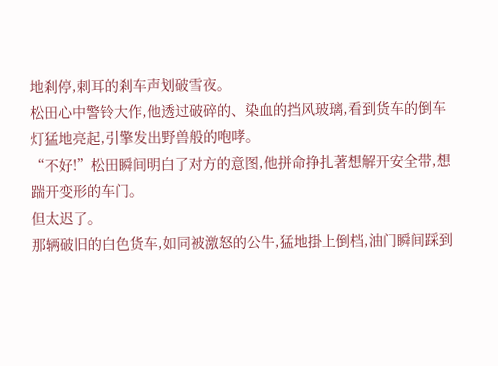地剎停,刺耳的剎车声划破雪夜。
松田心中警铃大作,他透过破碎的、染血的挡风玻璃,看到货车的倒车灯猛地亮起,引擎发出野兽般的咆哮。
“不好!”松田瞬间明白了对方的意图,他拼命挣扎著想解开安全带,想踹开变形的车门。
但太迟了。
那辆破旧的白色货车,如同被激怒的公牛,猛地掛上倒档,油门瞬间踩到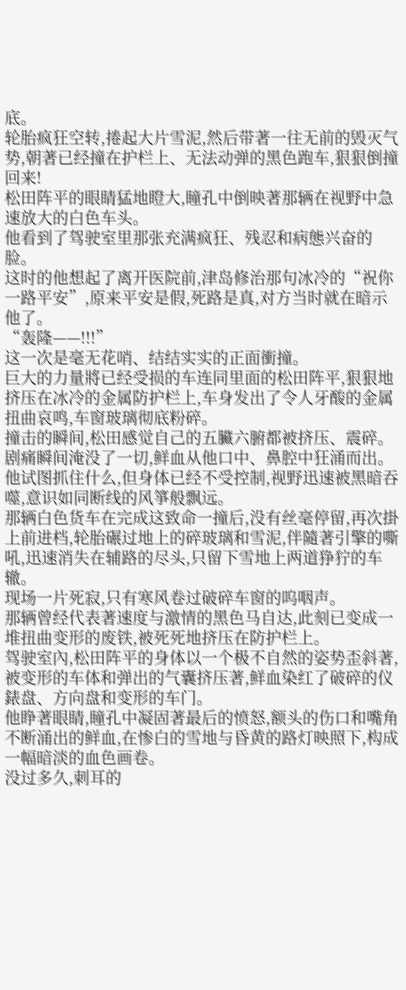底。
轮胎疯狂空转,捲起大片雪泥,然后带著一往无前的毁灭气势,朝著已经撞在护栏上、无法动弹的黑色跑车,狠狠倒撞回来!
松田阵平的眼睛猛地瞪大,瞳孔中倒映著那辆在视野中急速放大的白色车头。
他看到了驾驶室里那张充满疯狂、残忍和病態兴奋的脸。
这时的他想起了离开医院前,津岛修治那句冰冷的“祝你一路平安”,原来平安是假,死路是真,对方当时就在暗示他了。
“轰隆——!!!”
这一次是毫无花哨、结结实实的正面衝撞。
巨大的力量將已经受损的车连同里面的松田阵平,狠狠地挤压在冰冷的金属防护栏上,车身发出了令人牙酸的金属扭曲哀鸣,车窗玻璃彻底粉碎。
撞击的瞬间,松田感觉自己的五臟六腑都被挤压、震碎。
剧痛瞬间淹没了一切,鲜血从他口中、鼻腔中狂涌而出。
他试图抓住什么,但身体已经不受控制,视野迅速被黑暗吞噬,意识如同断线的风箏般飘远。
那辆白色货车在完成这致命一撞后,没有丝毫停留,再次掛上前进档,轮胎碾过地上的碎玻璃和雪泥,伴隨著引擎的嘶吼,迅速消失在辅路的尽头,只留下雪地上两道狰狞的车辙。
现场一片死寂,只有寒风卷过破碎车窗的呜咽声。
那辆曾经代表著速度与激情的黑色马自达,此刻已变成一堆扭曲变形的废铁,被死死地挤压在防护栏上。
驾驶室內,松田阵平的身体以一个极不自然的姿势歪斜著,被变形的车体和弹出的气囊挤压著,鲜血染红了破碎的仪錶盘、方向盘和变形的车门。
他睁著眼睛,瞳孔中凝固著最后的愤怒,额头的伤口和嘴角不断涌出的鲜血,在惨白的雪地与昏黄的路灯映照下,构成一幅暗淡的血色画卷。
没过多久,刺耳的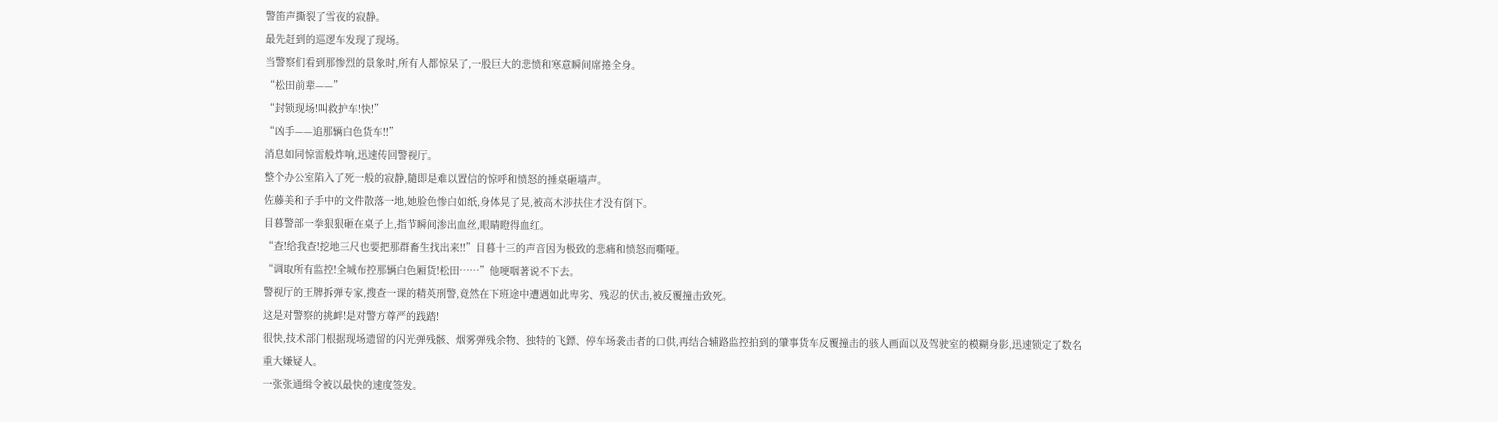警笛声撕裂了雪夜的寂静。
最先赶到的巡逻车发现了现场。
当警察们看到那惨烈的景象时,所有人都惊呆了,一股巨大的悲愤和寒意瞬间席捲全身。
“松田前辈——”
“封锁现场!叫救护车!快!”
“凶手——追那辆白色货车!!”
消息如同惊雷般炸响,迅速传回警视厅。
整个办公室陷入了死一般的寂静,隨即是难以置信的惊呼和愤怒的捶桌砸墙声。
佐藤美和子手中的文件散落一地,她脸色惨白如纸,身体晃了晃,被高木涉扶住才没有倒下。
目暮警部一拳狠狠砸在桌子上,指节瞬间渗出血丝,眼睛瞪得血红。
“查!给我查!挖地三尺也要把那群畜生找出来!!”目暮十三的声音因为极致的悲痛和愤怒而嘶哑。
“调取所有监控!全城布控那辆白色厢货!松田……”他哽咽著说不下去。
警视厅的王牌拆弹专家,搜查一课的精英刑警,竟然在下班途中遭遇如此卑劣、残忍的伏击,被反覆撞击致死。
这是对警察的挑衅!是对警方尊严的践踏!
很快,技术部门根据现场遗留的闪光弹残骸、烟雾弹残余物、独特的飞鏢、停车场袭击者的口供,再结合辅路监控拍到的肇事货车反覆撞击的骇人画面以及驾驶室的模糊身影,迅速锁定了数名重大嫌疑人。
一张张通缉令被以最快的速度签发。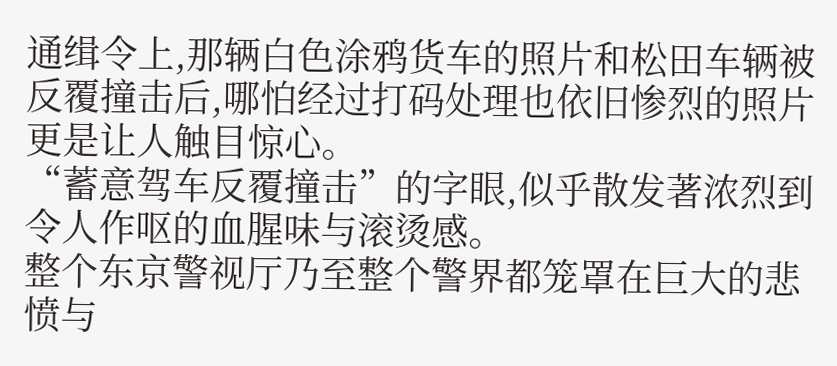通缉令上,那辆白色涂鸦货车的照片和松田车辆被反覆撞击后,哪怕经过打码处理也依旧惨烈的照片更是让人触目惊心。
“蓄意驾车反覆撞击”的字眼,似乎散发著浓烈到令人作呕的血腥味与滚烫感。
整个东京警视厅乃至整个警界都笼罩在巨大的悲愤与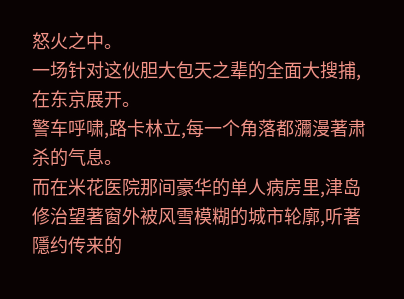怒火之中。
一场针对这伙胆大包天之辈的全面大搜捕,在东京展开。
警车呼啸,路卡林立,每一个角落都瀰漫著肃杀的气息。
而在米花医院那间豪华的单人病房里,津岛修治望著窗外被风雪模糊的城市轮廓,听著隱约传来的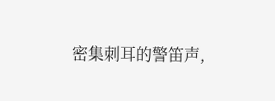密集刺耳的警笛声,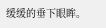缓缓的垂下眼眸。